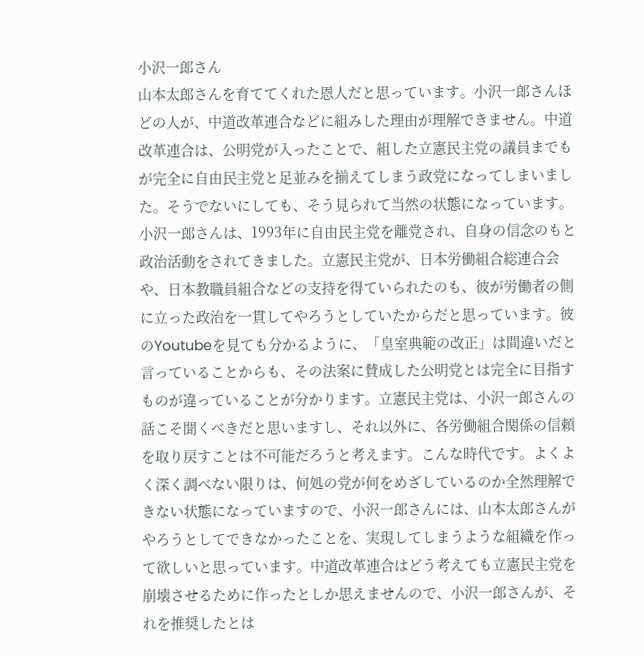小沢一郎さん
山本太郎さんを育ててくれた恩人だと思っています。小沢一郎さんほどの人が、中道改革連合などに組みした理由が理解できません。中道改革連合は、公明党が入ったことで、組した立憲民主党の議員までもが完全に自由民主党と足並みを揃えてしまう政党になってしまいました。そうでないにしても、そう見られて当然の状態になっています。小沢一郎さんは、1993年に自由民主党を離党され、自身の信念のもと政治活動をされてきました。立憲民主党が、日本労働組合総連合会や、日本教職員組合などの支持を得ていられたのも、彼が労働者の側に立った政治を一貫してやろうとしていたからだと思っています。彼のYoutubeを見ても分かるように、「皇室典範の改正」は間違いだと言っていることからも、その法案に賛成した公明党とは完全に目指すものが違っていることが分かります。立憲民主党は、小沢一郎さんの話こそ聞くべきだと思いますし、それ以外に、各労働組合関係の信頼を取り戻すことは不可能だろうと考えます。こんな時代です。よくよく深く調べない限りは、何処の党が何をめざしているのか全然理解できない状態になっていますので、小沢一郎さんには、山本太郎さんがやろうとしてできなかったことを、実現してしまうような組織を作って欲しいと思っています。中道改革連合はどう考えても立憲民主党を崩壊させるために作ったとしか思えませんので、小沢一郎さんが、それを推奨したとは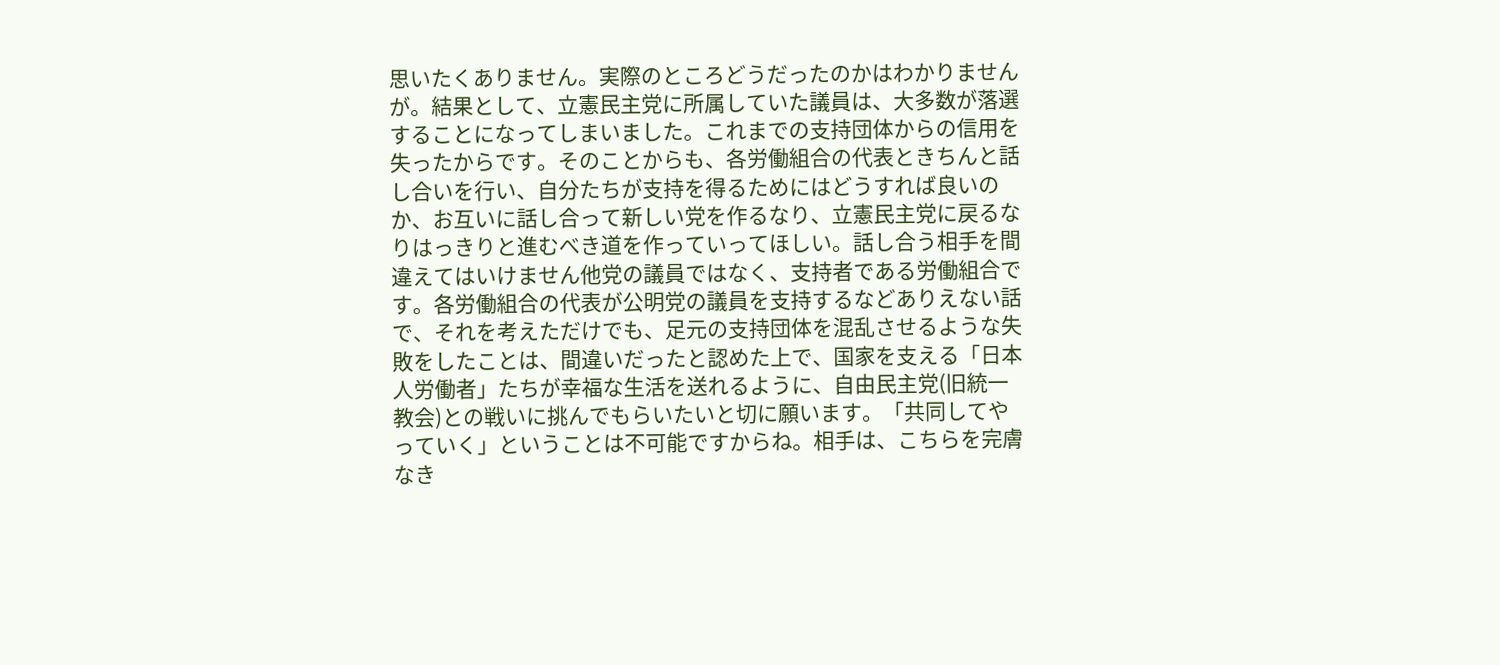思いたくありません。実際のところどうだったのかはわかりませんが。結果として、立憲民主党に所属していた議員は、大多数が落選することになってしまいました。これまでの支持団体からの信用を失ったからです。そのことからも、各労働組合の代表ときちんと話し合いを行い、自分たちが支持を得るためにはどうすれば良いのか、お互いに話し合って新しい党を作るなり、立憲民主党に戻るなりはっきりと進むべき道を作っていってほしい。話し合う相手を間違えてはいけません他党の議員ではなく、支持者である労働組合です。各労働組合の代表が公明党の議員を支持するなどありえない話で、それを考えただけでも、足元の支持団体を混乱させるような失敗をしたことは、間違いだったと認めた上で、国家を支える「日本人労働者」たちが幸福な生活を送れるように、自由民主党(旧統一教会)との戦いに挑んでもらいたいと切に願います。「共同してやっていく」ということは不可能ですからね。相手は、こちらを完膚なき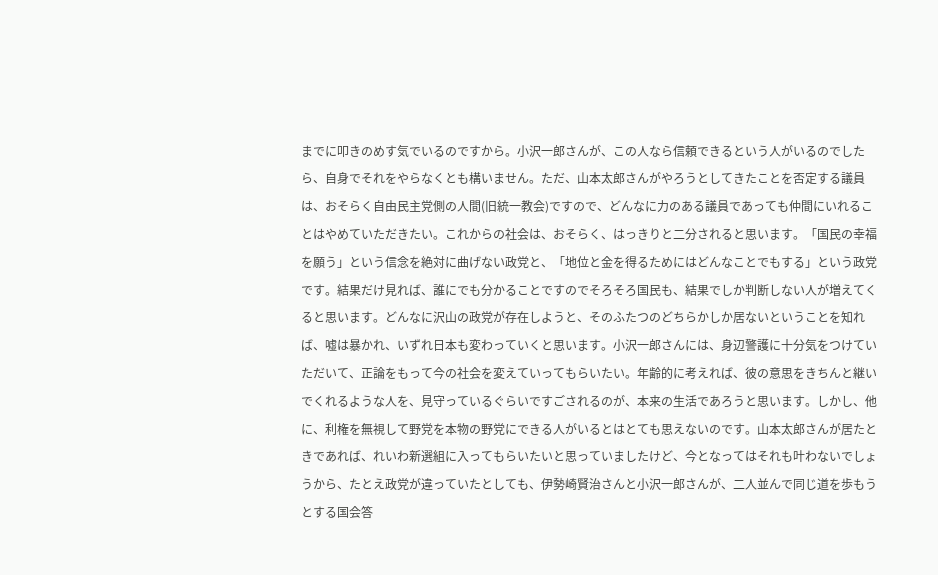までに叩きのめす気でいるのですから。小沢一郎さんが、この人なら信頼できるという人がいるのでしたら、自身でそれをやらなくとも構いません。ただ、山本太郎さんがやろうとしてきたことを否定する議員は、おそらく自由民主党側の人間(旧統一教会)ですので、どんなに力のある議員であっても仲間にいれることはやめていただきたい。これからの社会は、おそらく、はっきりと二分されると思います。「国民の幸福を願う」という信念を絶対に曲げない政党と、「地位と金を得るためにはどんなことでもする」という政党です。結果だけ見れば、誰にでも分かることですのでそろそろ国民も、結果でしか判断しない人が増えてくると思います。どんなに沢山の政党が存在しようと、そのふたつのどちらかしか居ないということを知れば、嘘は暴かれ、いずれ日本も変わっていくと思います。小沢一郎さんには、身辺警護に十分気をつけていただいて、正論をもって今の社会を変えていってもらいたい。年齢的に考えれば、彼の意思をきちんと継いでくれるような人を、見守っているぐらいですごされるのが、本来の生活であろうと思います。しかし、他に、利権を無視して野党を本物の野党にできる人がいるとはとても思えないのです。山本太郎さんが居たときであれば、れいわ新選組に入ってもらいたいと思っていましたけど、今となってはそれも叶わないでしょうから、たとえ政党が違っていたとしても、伊勢崎賢治さんと小沢一郎さんが、二人並んで同じ道を歩もうとする国会答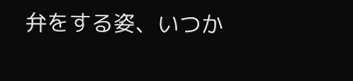弁をする姿、いつか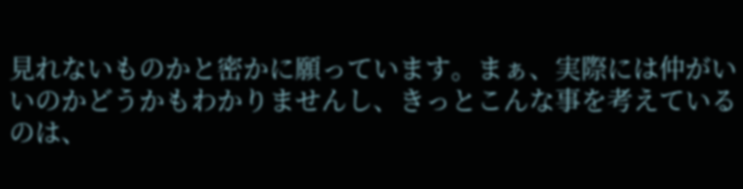見れないものかと密かに願っています。まぁ、実際には仲がいいのかどうかもわかりませんし、きっとこんな事を考えているのは、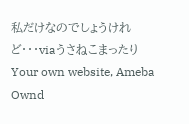私だけなのでしょうけれど・・・viaうさねこまったり Your own website, Ameba Ownd